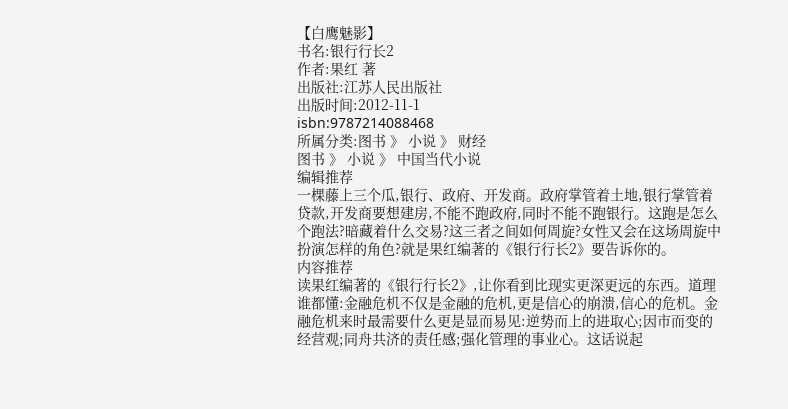【白鹰魅影】
书名:银行行长2
作者:果红 著
出版社:江苏人民出版社
出版时间:2012-11-1
isbn:9787214088468
所属分类:图书 》 小说 》 财经
图书 》 小说 》 中国当代小说
编辑推荐
一棵藤上三个瓜,银行、政府、开发商。政府掌管着土地,银行掌管着贷款,开发商要想建房,不能不跑政府,同时不能不跑银行。这跑是怎么个跑法?暗藏着什么交易?这三者之间如何周旋?女性又会在这场周旋中扮演怎样的角色?就是果红编著的《银行行长2》要告诉你的。
内容推荐
读果红编著的《银行行长2》,让你看到比现实更深更远的东西。道理谁都懂:金融危机不仅是金融的危机,更是信心的崩溃,信心的危机。金融危机来时最需要什么更是显而易见:逆势而上的进取心;因市而变的经营观;同舟共济的责任感;强化管理的事业心。这话说起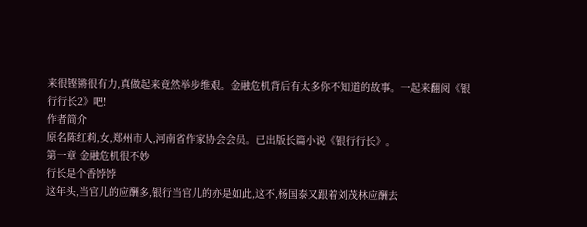来很铿锵很有力,真做起来竟然举步维艰。金融危机背后有太多你不知道的故事。一起来翻阅《银行行长2》吧!
作者简介
原名陈红莉,女,郑州市人,河南省作家协会会员。已出版长篇小说《银行行长》。
第一章 金融危机很不妙
行长是个香饽饽
这年头,当官儿的应酬多,银行当官儿的亦是如此,这不,杨国泰又跟着刘茂林应酬去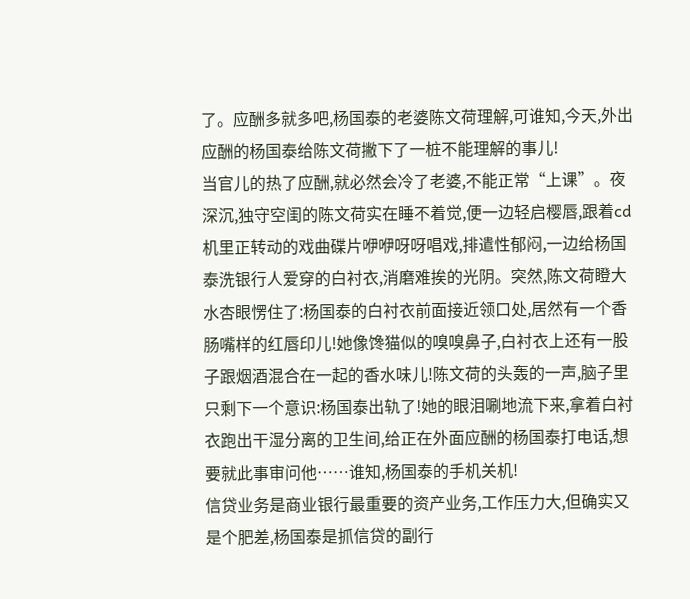了。应酬多就多吧,杨国泰的老婆陈文荷理解,可谁知,今天,外出应酬的杨国泰给陈文荷撇下了一桩不能理解的事儿!
当官儿的热了应酬,就必然会冷了老婆,不能正常“上课”。夜深沉,独守空闺的陈文荷实在睡不着觉,便一边轻启樱唇,跟着cd机里正转动的戏曲碟片咿咿呀呀唱戏,排遣性郁闷,一边给杨国泰洗银行人爱穿的白衬衣,消磨难挨的光阴。突然,陈文荷瞪大水杏眼愣住了:杨国泰的白衬衣前面接近领口处,居然有一个香肠嘴样的红唇印儿!她像馋猫似的嗅嗅鼻子,白衬衣上还有一股子跟烟酒混合在一起的香水味儿!陈文荷的头轰的一声,脑子里只剩下一个意识:杨国泰出轨了!她的眼泪唰地流下来,拿着白衬衣跑出干湿分离的卫生间,给正在外面应酬的杨国泰打电话,想要就此事审问他……谁知,杨国泰的手机关机!
信贷业务是商业银行最重要的资产业务,工作压力大,但确实又是个肥差,杨国泰是抓信贷的副行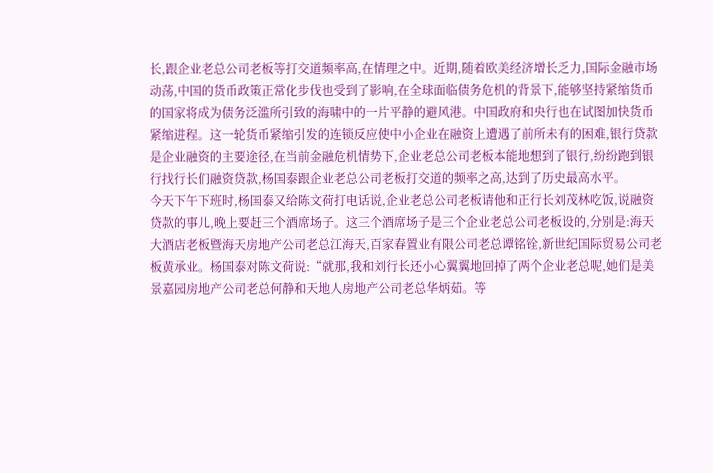长,跟企业老总公司老板等打交道频率高,在情理之中。近期,随着欧美经济增长乏力,国际金融市场动荡,中国的货币政策正常化步伐也受到了影响,在全球面临债务危机的背景下,能够坚持紧缩货币的国家将成为债务泛滥所引致的海啸中的一片平静的避风港。中国政府和央行也在试图加快货币紧缩进程。这一轮货币紧缩引发的连锁反应使中小企业在融资上遭遇了前所未有的困难,银行贷款是企业融资的主要途径,在当前金融危机情势下,企业老总公司老板本能地想到了银行,纷纷跑到银行找行长们融资贷款,杨国泰跟企业老总公司老板打交道的频率之高,达到了历史最高水平。
今天下午下班时,杨国泰又给陈文荷打电话说,企业老总公司老板请他和正行长刘茂林吃饭,说融资贷款的事儿,晚上要赶三个酒席场子。这三个酒席场子是三个企业老总公司老板设的,分别是:海天大酒店老板暨海天房地产公司老总江海天,百家春置业有限公司老总谭铭铨,新世纪国际贸易公司老板黄承业。杨国泰对陈文荷说:“就那,我和刘行长还小心翼翼地回掉了两个企业老总呢,她们是美景嘉园房地产公司老总何静和天地人房地产公司老总华炳茹。等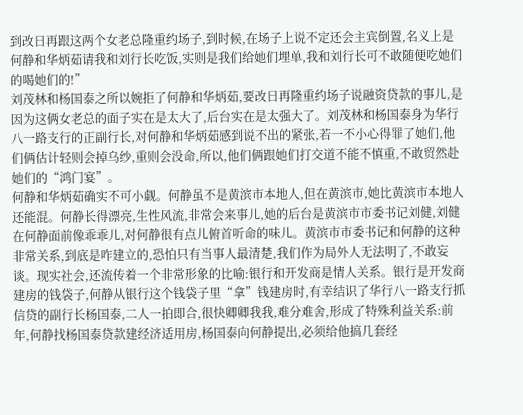到改日再跟这两个女老总隆重约场子,到时候,在场子上说不定还会主宾倒置,名义上是何静和华炳茹请我和刘行长吃饭,实则是我们给她们埋单,我和刘行长可不敢随便吃她们的喝她们的!”
刘茂林和杨国泰之所以婉拒了何静和华炳茹,要改日再隆重约场子说融资贷款的事儿,是因为这俩女老总的面子实在是太大了,后台实在是太强大了。刘茂林和杨国泰身为华行八一路支行的正副行长,对何静和华炳茹感到说不出的紧张,若一不小心得罪了她们,他们俩估计轻则会掉乌纱,重则会没命,所以,他们俩跟她们打交道不能不慎重,不敢贸然赴她们的“鸿门宴”。
何静和华炳茹确实不可小觑。何静虽不是黄滨市本地人,但在黄滨市,她比黄滨市本地人还能混。何静长得漂亮,生性风流,非常会来事儿,她的后台是黄滨市市委书记刘健,刘健在何静面前像乖乖儿,对何静很有点儿俯首听命的味儿。黄滨市市委书记和何静的这种非常关系,到底是咋建立的,恐怕只有当事人最清楚,我们作为局外人无法明了,不敢妄谈。现实社会,还流传着一个非常形象的比喻:银行和开发商是情人关系。银行是开发商建房的钱袋子,何静从银行这个钱袋子里“拿”钱建房时,有幸结识了华行八一路支行抓信贷的副行长杨国泰,二人一拍即合,很快卿卿我我,难分难舍,形成了特殊利益关系:前年,何静找杨国泰贷款建经济适用房,杨国泰向何静提出,必须给他搞几套经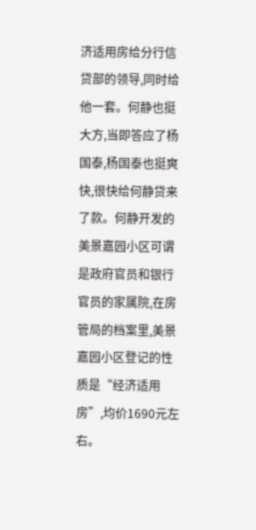济适用房给分行信贷部的领导,同时给他一套。何静也挺大方,当即答应了杨国泰,杨国泰也挺爽快,很快给何静贷来了款。何静开发的美景嘉园小区可谓是政府官员和银行官员的家属院,在房管局的档案里,美景嘉园小区登记的性质是“经济适用房”,均价1690元左右。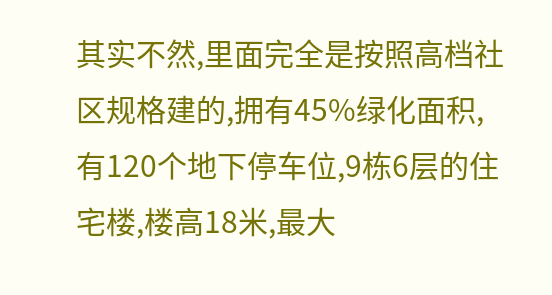其实不然,里面完全是按照高档社区规格建的,拥有45%绿化面积,有120个地下停车位,9栋6层的住宅楼,楼高18米,最大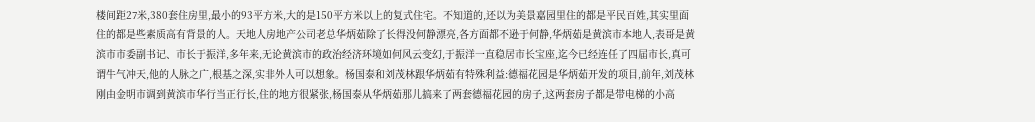楼间距27米,380套住房里,最小的93平方米,大的是150平方米以上的复式住宅。不知道的,还以为美景嘉园里住的都是平民百姓,其实里面住的都是些素质高有背景的人。天地人房地产公司老总华炳茹除了长得没何静漂亮,各方面都不逊于何静,华炳茹是黄滨市本地人,表哥是黄滨市市委副书记、市长于振洋,多年来,无论黄滨市的政治经济环境如何风云变幻,于振洋一直稳居市长宝座,迄今已经连任了四届市长,真可谓牛气冲天,他的人脉之广,根基之深,实非外人可以想象。杨国泰和刘茂林跟华炳茹有特殊利益:德福花园是华炳茹开发的项目,前年,刘茂林刚由金明市调到黄滨市华行当正行长,住的地方很紧张,杨国泰从华炳茹那儿搞来了两套德福花园的房子,这两套房子都是带电梯的小高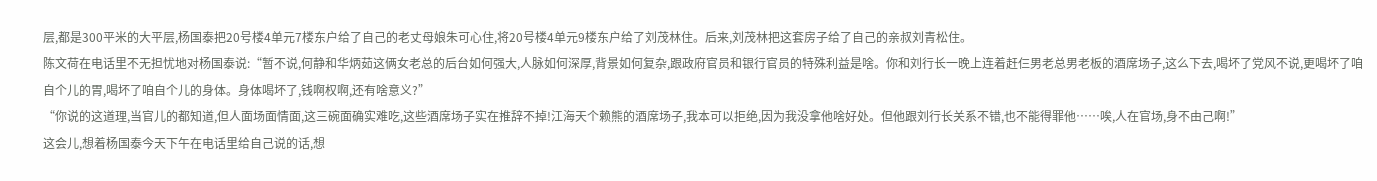层,都是300平米的大平层,杨国泰把20号楼4单元7楼东户给了自己的老丈母娘朱可心住,将20号楼4单元9楼东户给了刘茂林住。后来,刘茂林把这套房子给了自己的亲叔刘青松住。
陈文荷在电话里不无担忧地对杨国泰说:“暂不说,何静和华炳茹这俩女老总的后台如何强大,人脉如何深厚,背景如何复杂,跟政府官员和银行官员的特殊利益是啥。你和刘行长一晚上连着赶仨男老总男老板的酒席场子,这么下去,喝坏了党风不说,更喝坏了咱自个儿的胃,喝坏了咱自个儿的身体。身体喝坏了,钱啊权啊,还有啥意义?”
“你说的这道理,当官儿的都知道,但人面场面情面,这三碗面确实难吃,这些酒席场子实在推辞不掉!江海天个赖熊的酒席场子,我本可以拒绝,因为我没拿他啥好处。但他跟刘行长关系不错,也不能得罪他……唉,人在官场,身不由己啊!”
这会儿,想着杨国泰今天下午在电话里给自己说的话,想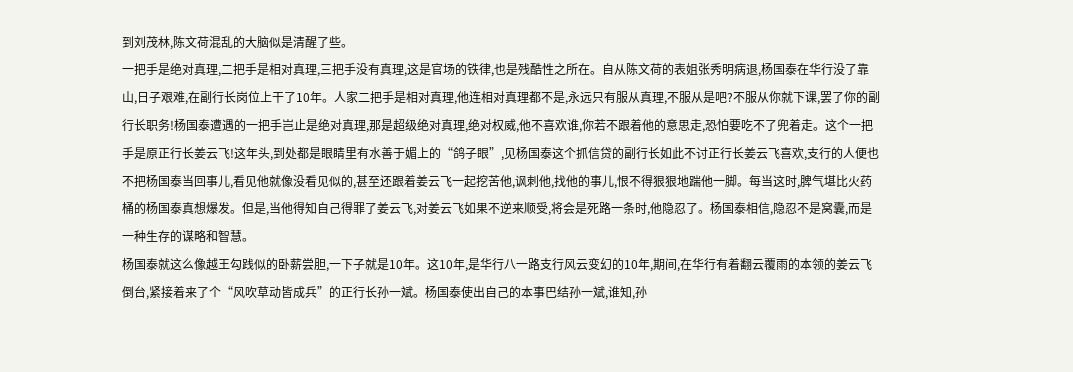到刘茂林,陈文荷混乱的大脑似是清醒了些。
一把手是绝对真理,二把手是相对真理,三把手没有真理,这是官场的铁律,也是残酷性之所在。自从陈文荷的表姐张秀明病退,杨国泰在华行没了靠山,日子艰难,在副行长岗位上干了10年。人家二把手是相对真理,他连相对真理都不是,永远只有服从真理,不服从是吧?不服从你就下课,罢了你的副行长职务!杨国泰遭遇的一把手岂止是绝对真理,那是超级绝对真理,绝对权威,他不喜欢谁,你若不跟着他的意思走,恐怕要吃不了兜着走。这个一把手是原正行长姜云飞!这年头,到处都是眼睛里有水善于媚上的“鸽子眼”,见杨国泰这个抓信贷的副行长如此不讨正行长姜云飞喜欢,支行的人便也不把杨国泰当回事儿,看见他就像没看见似的,甚至还跟着姜云飞一起挖苦他,讽刺他,找他的事儿,恨不得狠狠地踹他一脚。每当这时,脾气堪比火药桶的杨国泰真想爆发。但是,当他得知自己得罪了姜云飞,对姜云飞如果不逆来顺受,将会是死路一条时,他隐忍了。杨国泰相信,隐忍不是窝囊,而是一种生存的谋略和智慧。
杨国泰就这么像越王勾践似的卧薪尝胆,一下子就是10年。这10年,是华行八一路支行风云变幻的10年,期间,在华行有着翻云覆雨的本领的姜云飞倒台,紧接着来了个“风吹草动皆成兵”的正行长孙一斌。杨国泰使出自己的本事巴结孙一斌,谁知,孙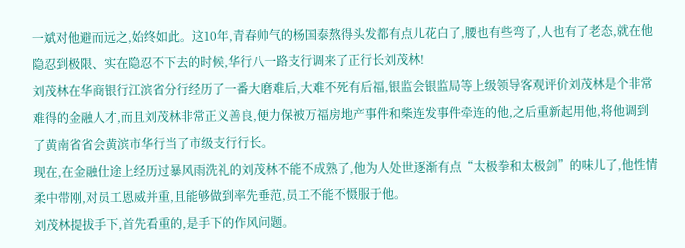一斌对他避而远之,始终如此。这10年,青春帅气的杨国泰熬得头发都有点儿花白了,腰也有些弯了,人也有了老态,就在他隐忍到极限、实在隐忍不下去的时候,华行八一路支行调来了正行长刘茂林!
刘茂林在华商银行江滨省分行经历了一番大磨难后,大难不死有后福,银监会银监局等上级领导客观评价刘茂林是个非常难得的金融人才,而且刘茂林非常正义善良,便力保被万福房地产事件和柴连发事件牵连的他,之后重新起用他,将他调到了黄南省省会黄滨市华行当了市级支行行长。
现在,在金融仕途上经历过暴风雨洗礼的刘茂林不能不成熟了,他为人处世逐渐有点“太极拳和太极剑”的味儿了,他性情柔中带刚,对员工恩威并重,且能够做到率先垂范,员工不能不慑服于他。
刘茂林提拔手下,首先看重的,是手下的作风问题。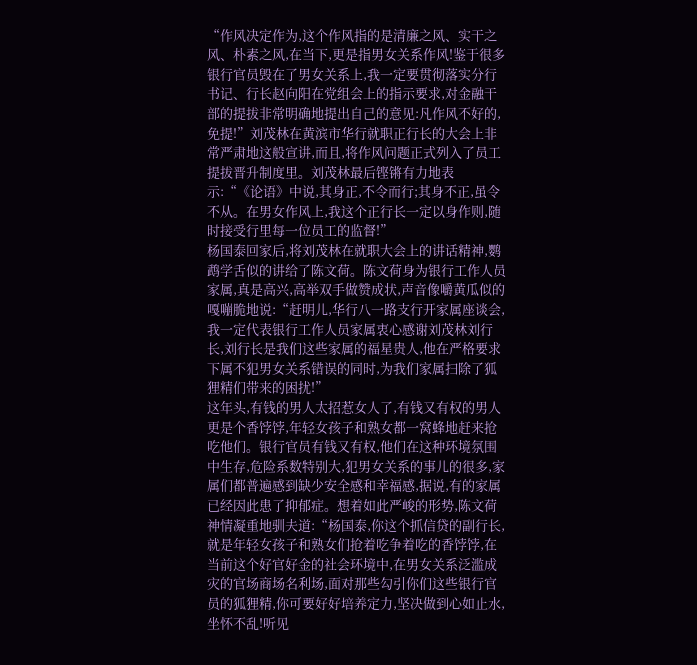“作风决定作为,这个作风指的是清廉之风、实干之风、朴素之风,在当下,更是指男女关系作风!鉴于很多银行官员毁在了男女关系上,我一定要贯彻落实分行书记、行长赵向阳在党组会上的指示要求,对金融干部的提拔非常明确地提出自己的意见:凡作风不好的,免提!”刘茂林在黄滨市华行就职正行长的大会上非常严肃地这般宣讲,而且,将作风问题正式列入了员工提拔晋升制度里。刘茂林最后铿锵有力地表示:“《论语》中说,其身正,不令而行;其身不正,虽令不从。在男女作风上,我这个正行长一定以身作则,随时接受行里每一位员工的监督!”
杨国泰回家后,将刘茂林在就职大会上的讲话精神,鹦鹉学舌似的讲给了陈文荷。陈文荷身为银行工作人员家属,真是高兴,高举双手做赞成状,声音像嚼黄瓜似的嘎嘣脆地说:“赶明儿,华行八一路支行开家属座谈会,我一定代表银行工作人员家属衷心感谢刘茂林刘行长,刘行长是我们这些家属的福星贵人,他在严格要求下属不犯男女关系错误的同时,为我们家属扫除了狐狸精们带来的困扰!”
这年头,有钱的男人太招惹女人了,有钱又有权的男人更是个香饽饽,年轻女孩子和熟女都一窝蜂地赶来抢吃他们。银行官员有钱又有权,他们在这种环境氛围中生存,危险系数特别大,犯男女关系的事儿的很多,家属们都普遍感到缺少安全感和幸福感,据说,有的家属已经因此患了抑郁症。想着如此严峻的形势,陈文荷神情凝重地驯夫道:“杨国泰,你这个抓信贷的副行长,就是年轻女孩子和熟女们抢着吃争着吃的香饽饽,在当前这个好官好金的社会环境中,在男女关系泛滥成灾的官场商场名利场,面对那些勾引你们这些银行官员的狐狸精,你可要好好培养定力,坚决做到心如止水,坐怀不乱!听见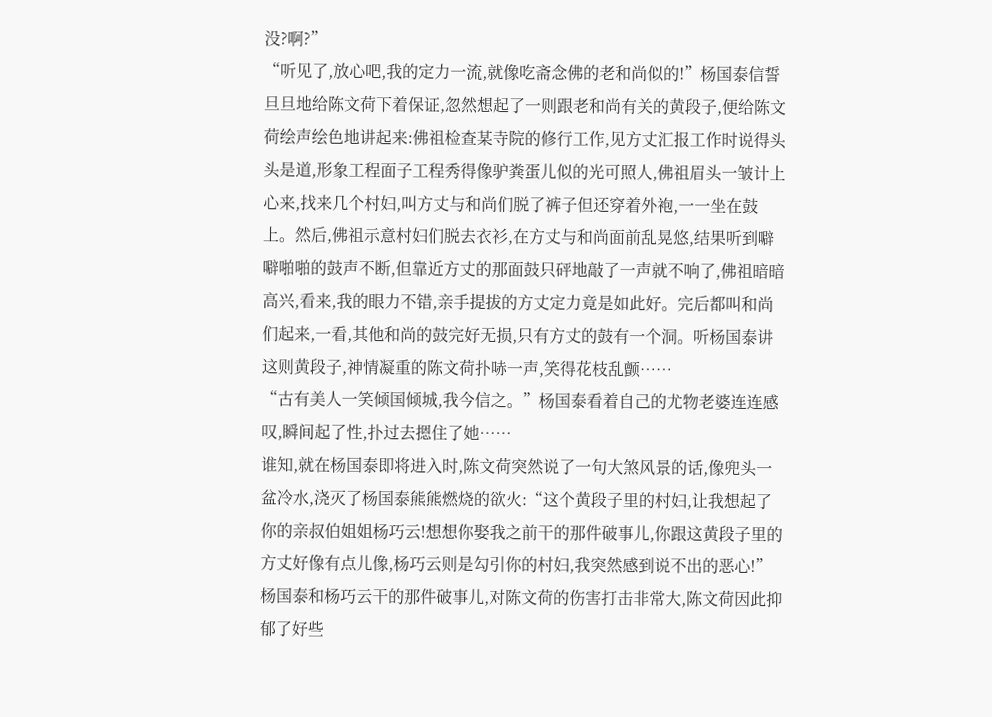没?啊?”
“听见了,放心吧,我的定力一流,就像吃斋念佛的老和尚似的!”杨国泰信誓旦旦地给陈文荷下着保证,忽然想起了一则跟老和尚有关的黄段子,便给陈文荷绘声绘色地讲起来:佛祖检查某寺院的修行工作,见方丈汇报工作时说得头头是道,形象工程面子工程秀得像驴粪蛋儿似的光可照人,佛祖眉头一皱计上心来,找来几个村妇,叫方丈与和尚们脱了裤子但还穿着外袍,一一坐在鼓上。然后,佛祖示意村妇们脱去衣衫,在方丈与和尚面前乱晃悠,结果听到噼噼啪啪的鼓声不断,但靠近方丈的那面鼓只砰地敲了一声就不响了,佛祖暗暗高兴,看来,我的眼力不错,亲手提拔的方丈定力竟是如此好。完后都叫和尚们起来,一看,其他和尚的鼓完好无损,只有方丈的鼓有一个洞。听杨国泰讲这则黄段子,神情凝重的陈文荷扑哧一声,笑得花枝乱颤……
“古有美人一笑倾国倾城,我今信之。”杨国泰看着自己的尤物老婆连连感叹,瞬间起了性,扑过去摁住了她……
谁知,就在杨国泰即将进入时,陈文荷突然说了一句大煞风景的话,像兜头一盆冷水,浇灭了杨国泰熊熊燃烧的欲火:“这个黄段子里的村妇,让我想起了你的亲叔伯姐姐杨巧云!想想你娶我之前干的那件破事儿,你跟这黄段子里的方丈好像有点儿像,杨巧云则是勾引你的村妇,我突然感到说不出的恶心!”杨国泰和杨巧云干的那件破事儿,对陈文荷的伤害打击非常大,陈文荷因此抑郁了好些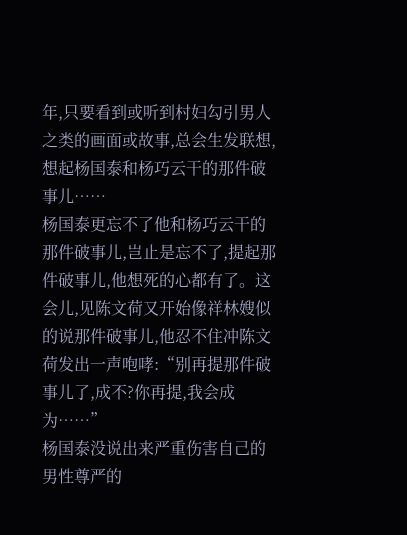年,只要看到或听到村妇勾引男人之类的画面或故事,总会生发联想,想起杨国泰和杨巧云干的那件破事儿……
杨国泰更忘不了他和杨巧云干的那件破事儿,岂止是忘不了,提起那件破事儿,他想死的心都有了。这会儿,见陈文荷又开始像祥林嫂似的说那件破事儿,他忍不住冲陈文荷发出一声咆哮:“别再提那件破事儿了,成不?你再提,我会成为……”
杨国泰没说出来严重伤害自己的男性尊严的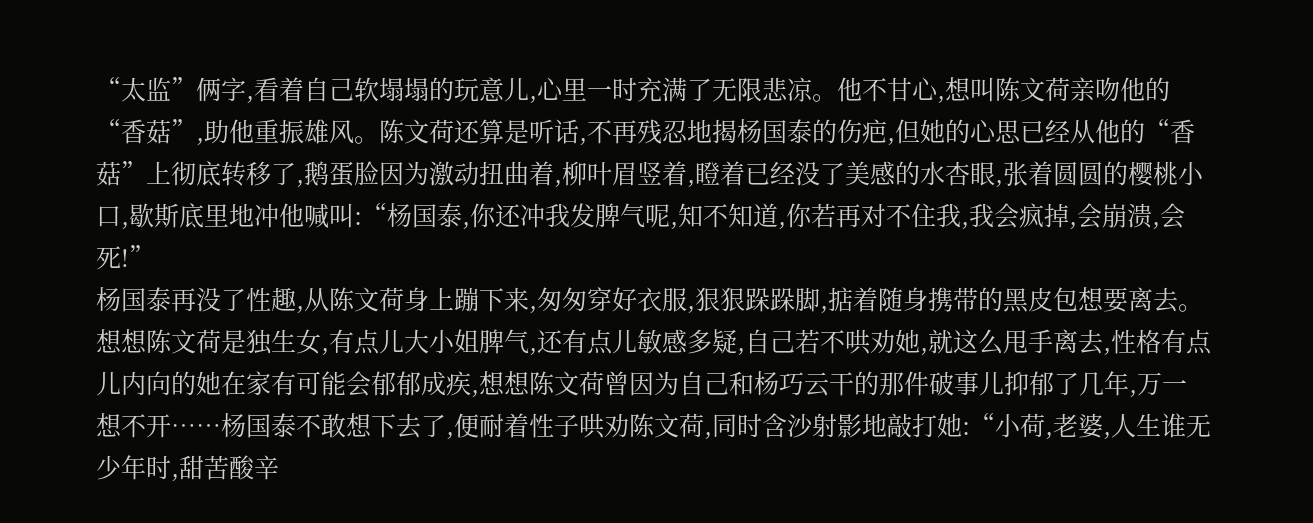“太监”俩字,看着自己软塌塌的玩意儿,心里一时充满了无限悲凉。他不甘心,想叫陈文荷亲吻他的“香菇”,助他重振雄风。陈文荷还算是听话,不再残忍地揭杨国泰的伤疤,但她的心思已经从他的“香菇”上彻底转移了,鹅蛋脸因为激动扭曲着,柳叶眉竖着,瞪着已经没了美感的水杏眼,张着圆圆的樱桃小口,歇斯底里地冲他喊叫:“杨国泰,你还冲我发脾气呢,知不知道,你若再对不住我,我会疯掉,会崩溃,会死!”
杨国泰再没了性趣,从陈文荷身上蹦下来,匆匆穿好衣服,狠狠跺跺脚,掂着随身携带的黑皮包想要离去。想想陈文荷是独生女,有点儿大小姐脾气,还有点儿敏感多疑,自己若不哄劝她,就这么甩手离去,性格有点儿内向的她在家有可能会郁郁成疾,想想陈文荷曾因为自己和杨巧云干的那件破事儿抑郁了几年,万一想不开……杨国泰不敢想下去了,便耐着性子哄劝陈文荷,同时含沙射影地敲打她:“小荷,老婆,人生谁无少年时,甜苦酸辛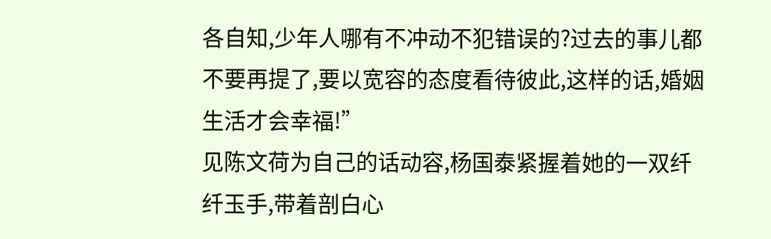各自知,少年人哪有不冲动不犯错误的?过去的事儿都不要再提了,要以宽容的态度看待彼此,这样的话,婚姻生活才会幸福!”
见陈文荷为自己的话动容,杨国泰紧握着她的一双纤纤玉手,带着剖白心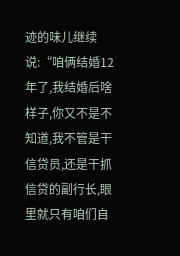迹的味儿继续说:“咱俩结婚12年了,我结婚后啥样子,你又不是不知道,我不管是干信贷员,还是干抓信贷的副行长,眼里就只有咱们自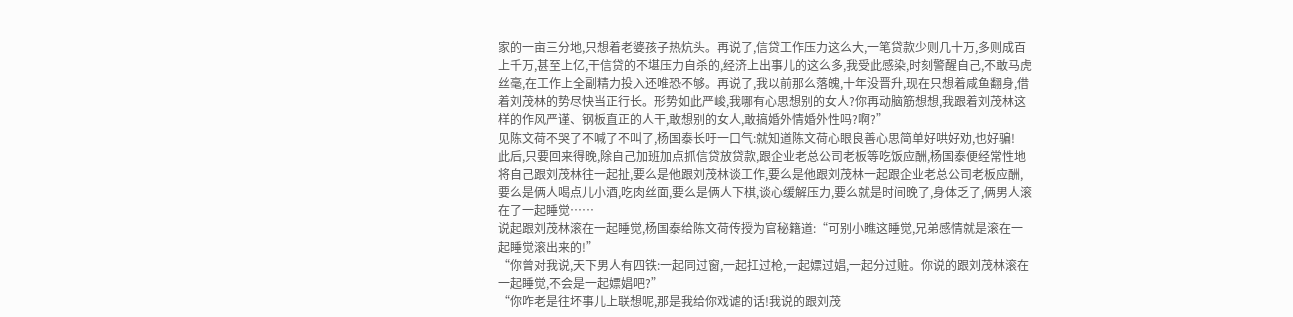家的一亩三分地,只想着老婆孩子热炕头。再说了,信贷工作压力这么大,一笔贷款少则几十万,多则成百上千万,甚至上亿,干信贷的不堪压力自杀的,经济上出事儿的这么多,我受此感染,时刻警醒自己,不敢马虎丝毫,在工作上全副精力投入还唯恐不够。再说了,我以前那么落魄,十年没晋升,现在只想着咸鱼翻身,借着刘茂林的势尽快当正行长。形势如此严峻,我哪有心思想别的女人?你再动脑筋想想,我跟着刘茂林这样的作风严谨、钢板直正的人干,敢想别的女人,敢搞婚外情婚外性吗?啊?”
见陈文荷不哭了不喊了不叫了,杨国泰长吁一口气:就知道陈文荷心眼良善心思简单好哄好劝,也好骗!
此后,只要回来得晚,除自己加班加点抓信贷放贷款,跟企业老总公司老板等吃饭应酬,杨国泰便经常性地将自己跟刘茂林往一起扯,要么是他跟刘茂林谈工作,要么是他跟刘茂林一起跟企业老总公司老板应酬,要么是俩人喝点儿小酒,吃肉丝面,要么是俩人下棋,谈心缓解压力,要么就是时间晚了,身体乏了,俩男人滚在了一起睡觉……
说起跟刘茂林滚在一起睡觉,杨国泰给陈文荷传授为官秘籍道:“可别小瞧这睡觉,兄弟感情就是滚在一起睡觉滚出来的!”
“你曾对我说,天下男人有四铁:一起同过窗,一起扛过枪,一起嫖过娼,一起分过赃。你说的跟刘茂林滚在一起睡觉,不会是一起嫖娼吧?”
“你咋老是往坏事儿上联想呢,那是我给你戏谑的话!我说的跟刘茂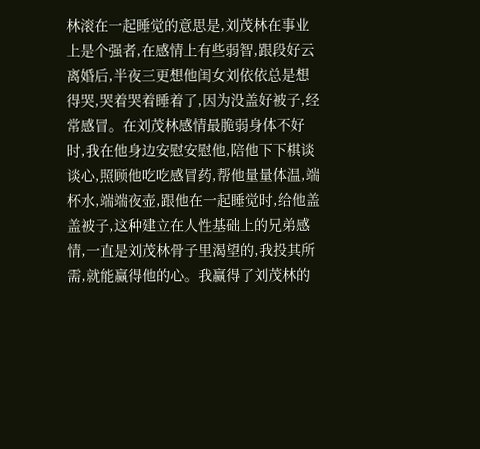林滚在一起睡觉的意思是,刘茂林在事业上是个强者,在感情上有些弱智,跟段好云离婚后,半夜三更想他闺女刘依依总是想得哭,哭着哭着睡着了,因为没盖好被子,经常感冒。在刘茂林感情最脆弱身体不好时,我在他身边安慰安慰他,陪他下下棋谈谈心,照顾他吃吃感冒药,帮他量量体温,端杯水,端端夜壶,跟他在一起睡觉时,给他盖盖被子,这种建立在人性基础上的兄弟感情,一直是刘茂林骨子里渴望的,我投其所需,就能赢得他的心。我赢得了刘茂林的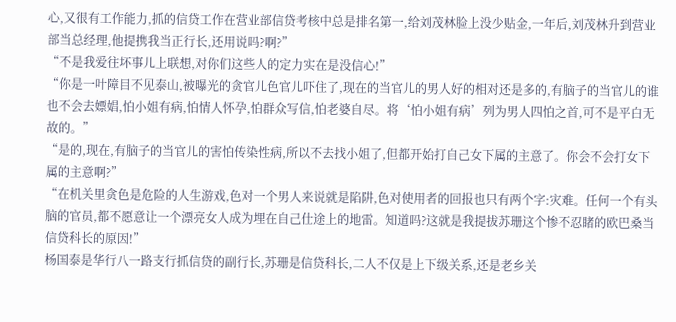心,又很有工作能力,抓的信贷工作在营业部信贷考核中总是排名第一,给刘茂林脸上没少贴金,一年后,刘茂林升到营业部当总经理,他提携我当正行长,还用说吗?啊?”
“不是我爱往坏事儿上联想,对你们这些人的定力实在是没信心!”
“你是一叶障目不见泰山,被曝光的贪官儿色官儿吓住了,现在的当官儿的男人好的相对还是多的,有脑子的当官儿的谁也不会去嫖娼,怕小姐有病,怕情人怀孕,怕群众写信,怕老婆自尽。将‘怕小姐有病’列为男人四怕之首,可不是平白无故的。”
“是的,现在,有脑子的当官儿的害怕传染性病,所以不去找小姐了,但都开始打自己女下属的主意了。你会不会打女下属的主意啊?”
“在机关里贪色是危险的人生游戏,色对一个男人来说就是陷阱,色对使用者的回报也只有两个字:灾难。任何一个有头脑的官员,都不愿意让一个漂亮女人成为埋在自己仕途上的地雷。知道吗?这就是我提拔苏珊这个惨不忍睹的欧巴桑当信贷科长的原因!”
杨国泰是华行八一路支行抓信贷的副行长,苏珊是信贷科长,二人不仅是上下级关系,还是老乡关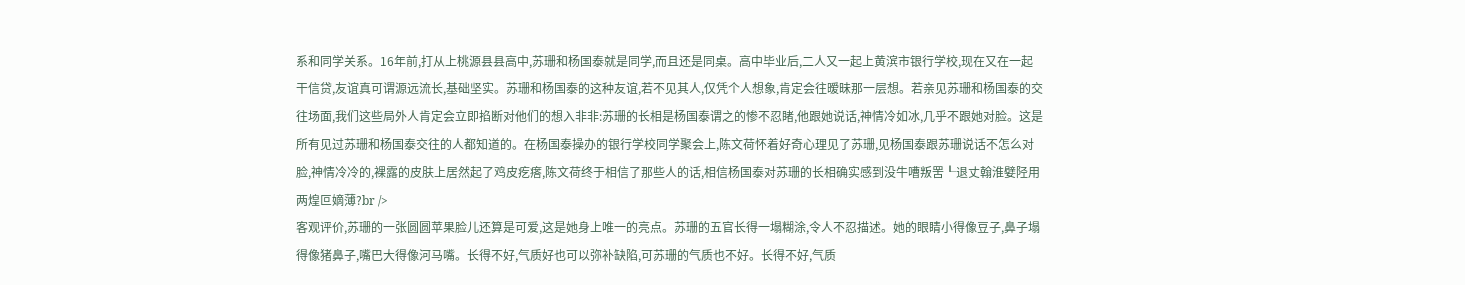系和同学关系。16年前,打从上桃源县县高中,苏珊和杨国泰就是同学,而且还是同桌。高中毕业后,二人又一起上黄滨市银行学校,现在又在一起干信贷,友谊真可谓源远流长,基础坚实。苏珊和杨国泰的这种友谊,若不见其人,仅凭个人想象,肯定会往暧昧那一层想。若亲见苏珊和杨国泰的交往场面,我们这些局外人肯定会立即掐断对他们的想入非非:苏珊的长相是杨国泰谓之的惨不忍睹,他跟她说话,神情冷如冰,几乎不跟她对脸。这是所有见过苏珊和杨国泰交往的人都知道的。在杨国泰操办的银行学校同学聚会上,陈文荷怀着好奇心理见了苏珊,见杨国泰跟苏珊说话不怎么对脸,神情冷冷的,裸露的皮肤上居然起了鸡皮疙瘩,陈文荷终于相信了那些人的话,相信杨国泰对苏珊的长相确实感到没牛嘈叛罟┖退丈翰淮嬖陉用两煌叵嫡薄?br />
客观评价,苏珊的一张圆圆苹果脸儿还算是可爱,这是她身上唯一的亮点。苏珊的五官长得一塌糊涂,令人不忍描述。她的眼睛小得像豆子,鼻子塌得像猪鼻子,嘴巴大得像河马嘴。长得不好,气质好也可以弥补缺陷,可苏珊的气质也不好。长得不好,气质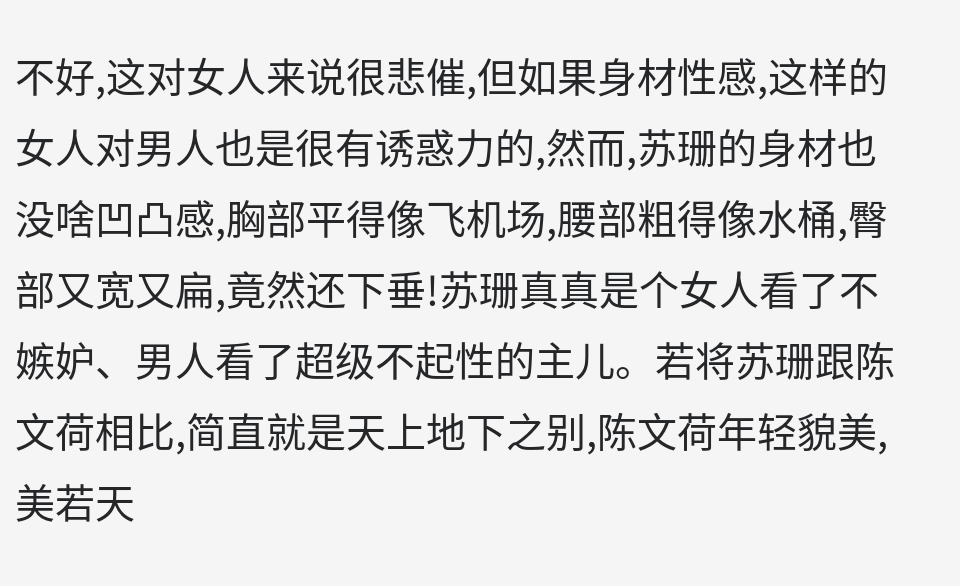不好,这对女人来说很悲催,但如果身材性感,这样的女人对男人也是很有诱惑力的,然而,苏珊的身材也没啥凹凸感,胸部平得像飞机场,腰部粗得像水桶,臀部又宽又扁,竟然还下垂!苏珊真真是个女人看了不嫉妒、男人看了超级不起性的主儿。若将苏珊跟陈文荷相比,简直就是天上地下之别,陈文荷年轻貌美,美若天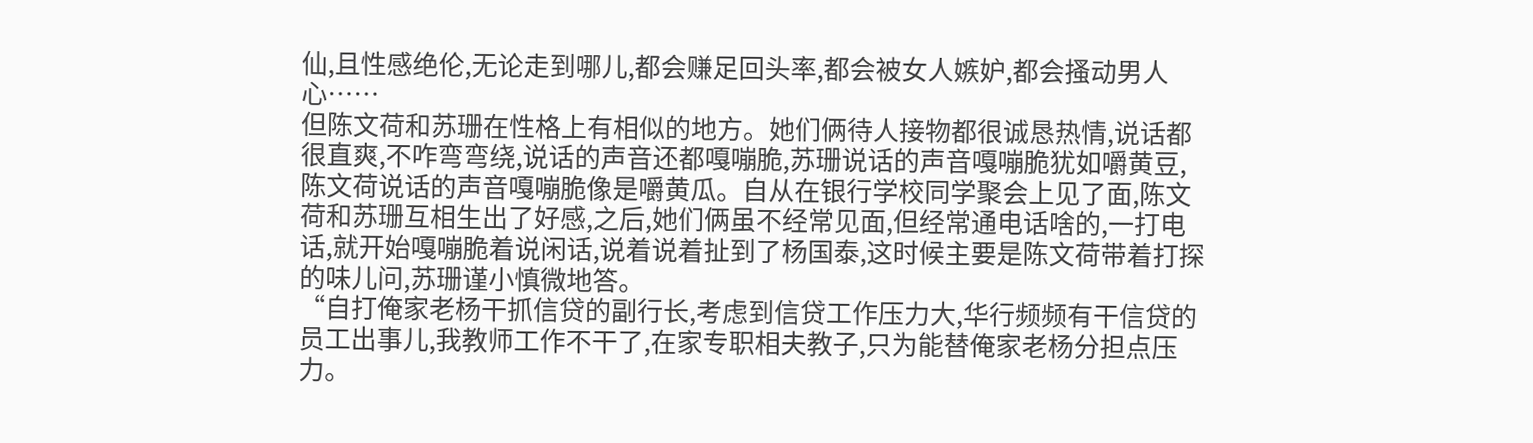仙,且性感绝伦,无论走到哪儿,都会赚足回头率,都会被女人嫉妒,都会搔动男人心……
但陈文荷和苏珊在性格上有相似的地方。她们俩待人接物都很诚恳热情,说话都很直爽,不咋弯弯绕,说话的声音还都嘎嘣脆,苏珊说话的声音嘎嘣脆犹如嚼黄豆,陈文荷说话的声音嘎嘣脆像是嚼黄瓜。自从在银行学校同学聚会上见了面,陈文荷和苏珊互相生出了好感,之后,她们俩虽不经常见面,但经常通电话啥的,一打电话,就开始嘎嘣脆着说闲话,说着说着扯到了杨国泰,这时候主要是陈文荷带着打探的味儿问,苏珊谨小慎微地答。
“自打俺家老杨干抓信贷的副行长,考虑到信贷工作压力大,华行频频有干信贷的员工出事儿,我教师工作不干了,在家专职相夫教子,只为能替俺家老杨分担点压力。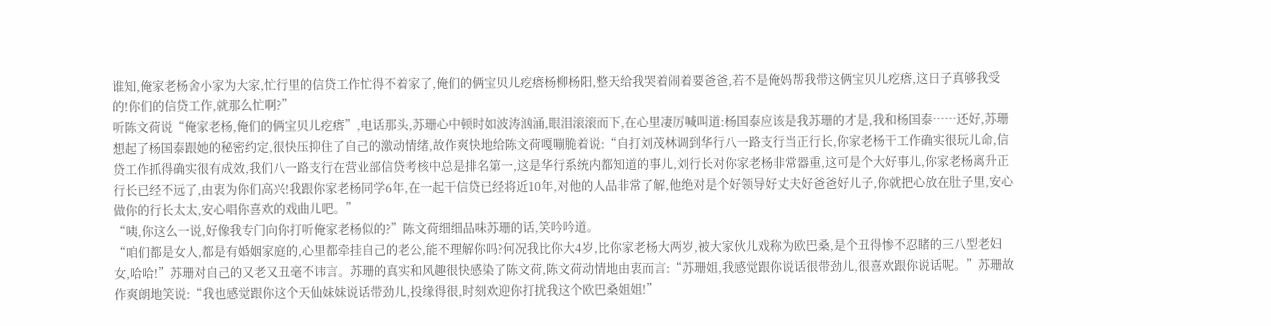谁知,俺家老杨舍小家为大家,忙行里的信贷工作忙得不着家了,俺们的俩宝贝儿疙瘩杨柳杨阳,整天给我哭着闹着要爸爸,若不是俺妈帮我带这俩宝贝儿疙瘩,这日子真够我受的!你们的信贷工作,就那么忙啊?”
听陈文荷说“俺家老杨,俺们的俩宝贝儿疙瘩”,电话那头,苏珊心中顿时如波涛汹涌,眼泪滚滚而下,在心里凄厉喊叫道:杨国泰应该是我苏珊的才是,我和杨国泰……还好,苏珊想起了杨国泰跟她的秘密约定,很快压抑住了自己的激动情绪,故作爽快地给陈文荷嘎嘣脆着说:“自打刘茂林调到华行八一路支行当正行长,你家老杨干工作确实很玩儿命,信贷工作抓得确实很有成效,我们八一路支行在营业部信贷考核中总是排名第一,这是华行系统内都知道的事儿,刘行长对你家老杨非常器重,这可是个大好事儿,你家老杨离升正行长已经不远了,由衷为你们高兴!我跟你家老杨同学6年,在一起干信贷已经将近10年,对他的人品非常了解,他绝对是个好领导好丈夫好爸爸好儿子,你就把心放在肚子里,安心做你的行长太太,安心唱你喜欢的戏曲儿吧。”
“咦,你这么一说,好像我专门向你打听俺家老杨似的?”陈文荷细细品味苏珊的话,笑吟吟道。
“咱们都是女人,都是有婚姻家庭的,心里都牵挂自己的老公,能不理解你吗?何况我比你大4岁,比你家老杨大两岁,被大家伙儿戏称为欧巴桑,是个丑得惨不忍睹的三八型老妇女,哈哈!”苏珊对自己的又老又丑毫不讳言。苏珊的真实和风趣很快感染了陈文荷,陈文荷动情地由衷而言:“苏珊姐,我感觉跟你说话很带劲儿,很喜欢跟你说话呢。”苏珊故作爽朗地笑说:“我也感觉跟你这个天仙妹妹说话带劲儿,投缘得很,时刻欢迎你打扰我这个欧巴桑姐姐!”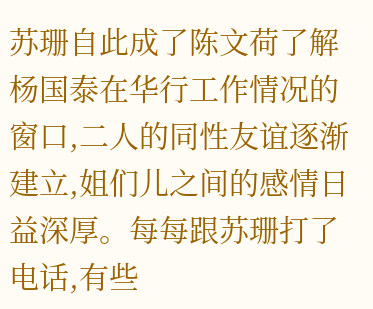苏珊自此成了陈文荷了解杨国泰在华行工作情况的窗口,二人的同性友谊逐渐建立,姐们儿之间的感情日益深厚。每每跟苏珊打了电话,有些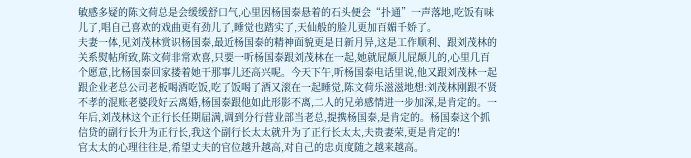敏感多疑的陈文荷总是会缓缓舒口气,心里因杨国泰悬着的石头便会“扑通”一声落地,吃饭有味儿了,唱自己喜欢的戏曲更有劲儿了,睡觉也踏实了,天仙般的脸儿更加百媚千娇了。
夫妻一体,见刘茂林赏识杨国泰,最近杨国泰的精神面貌更是日新月异,这是工作顺利、跟刘茂林的关系熨帖所致,陈文荷非常欢喜,只要一听杨国泰跟刘茂林在一起,她就屁颠儿屁颠儿的,心里几百个愿意,比杨国泰回家搂着她干那事儿还高兴呢。今天下午,听杨国泰电话里说,他又跟刘茂林一起跟企业老总公司老板喝酒吃饭,吃了饭喝了酒又滚在一起睡觉,陈文荷乐滋滋地想:刘茂林刚跟不贤不孝的混账老婆段好云离婚,杨国泰跟他如此形影不离,二人的兄弟感情进一步加深,是肯定的。一年后,刘茂林这个正行长任期届满,调到分行营业部当老总,提携杨国泰,是肯定的。杨国泰这个抓信贷的副行长升为正行长,我这个副行长太太就升为了正行长太太,夫贵妻荣,更是肯定的!
官太太的心理往往是,希望丈夫的官位越升越高,对自己的忠贞度随之越来越高。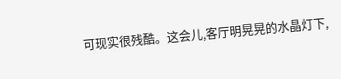可现实很残酷。这会儿,客厅明晃晃的水晶灯下,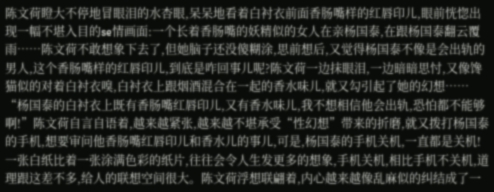陈文荷瞪大不停地冒眼泪的水杏眼,呆呆地看着白衬衣前面香肠嘴样的红唇印儿,眼前恍惚出现一幅不堪入目的se情画面:一个长着香肠嘴的妖精似的女人在亲杨国泰,在跟杨国泰翻云覆雨……陈文荷不敢想象下去了,但她脑子还没傻糊涂,思前想后,又觉得杨国泰不像是会出轨的男人,这个香肠嘴样的红唇印儿,到底是咋回事儿呢?陈文荷一边抹眼泪,一边暗暗思忖,又像馋猫似的对着白衬衣嗅,白衬衣上跟烟酒混合在一起的香水味儿,就又勾引起了她的幻想……
“杨国泰的白衬衣上既有香肠嘴红唇印儿,又有香水味儿,我不想相信他会出轨,恐怕都不能够啊!”陈文荷自言自语着,越来越紧张,越来越不堪承受“性幻想”带来的折磨,就又拨打杨国泰的手机,想要审问他香肠嘴红唇印儿和香水儿的事儿,可是,杨国泰的手机关机,一直都是关机!
一张白纸比着一张涂满色彩的纸片,往往会令人生发更多的想象,手机关机,相比手机不关机,道理跟这差不多,给人的联想空间很大。陈文荷浮想联翩着,内心越来越像乱麻似的纠结成了一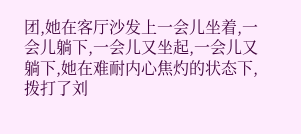团,她在客厅沙发上一会儿坐着,一会儿躺下,一会儿又坐起,一会儿又躺下,她在难耐内心焦灼的状态下,拨打了刘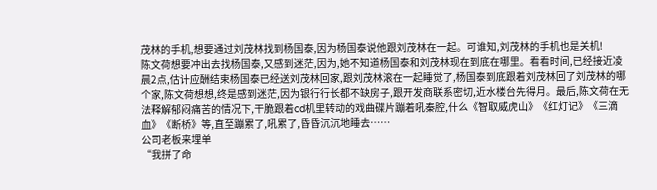茂林的手机,想要通过刘茂林找到杨国泰,因为杨国泰说他跟刘茂林在一起。可谁知,刘茂林的手机也是关机!
陈文荷想要冲出去找杨国泰,又感到迷茫,因为,她不知道杨国泰和刘茂林现在到底在哪里。看看时间,已经接近凌晨2点,估计应酬结束杨国泰已经送刘茂林回家,跟刘茂林滚在一起睡觉了,杨国泰到底跟着刘茂林回了刘茂林的哪个家,陈文荷想想,终是感到迷茫,因为银行行长都不缺房子,跟开发商联系密切,近水楼台先得月。最后,陈文荷在无法释解郁闷痛苦的情况下,干脆跟着cd机里转动的戏曲碟片蹦着吼秦腔,什么《智取威虎山》《红灯记》《三滴血》《断桥》等,直至蹦累了,吼累了,昏昏沉沉地睡去……
公司老板来埋单
“我拼了命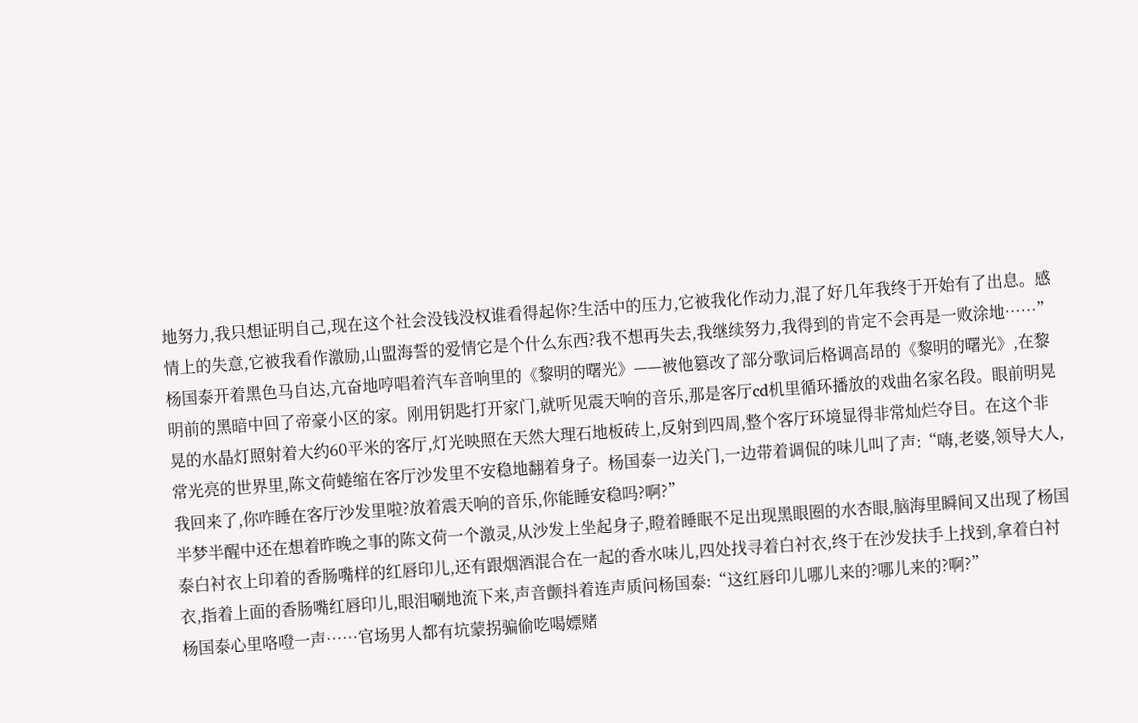地努力,我只想证明自己,现在这个社会没钱没权谁看得起你?生活中的压力,它被我化作动力,混了好几年我终于开始有了出息。感情上的失意,它被我看作激励,山盟海誓的爱情它是个什么东西?我不想再失去,我继续努力,我得到的肯定不会再是一败涂地……”杨国泰开着黑色马自达,亢奋地哼唱着汽车音响里的《黎明的曙光》——被他篡改了部分歌词后格调高昂的《黎明的曙光》,在黎明前的黑暗中回了帝豪小区的家。刚用钥匙打开家门,就听见震天响的音乐,那是客厅cd机里循环播放的戏曲名家名段。眼前明晃晃的水晶灯照射着大约60平米的客厅,灯光映照在天然大理石地板砖上,反射到四周,整个客厅环境显得非常灿烂夺目。在这个非常光亮的世界里,陈文荷蜷缩在客厅沙发里不安稳地翻着身子。杨国泰一边关门,一边带着调侃的味儿叫了声:“嗨,老婆,领导大人,我回来了,你咋睡在客厅沙发里啦?放着震天响的音乐,你能睡安稳吗?啊?”
半梦半醒中还在想着昨晚之事的陈文荷一个激灵,从沙发上坐起身子,瞪着睡眠不足出现黑眼圈的水杏眼,脑海里瞬间又出现了杨国泰白衬衣上印着的香肠嘴样的红唇印儿,还有跟烟酒混合在一起的香水味儿,四处找寻着白衬衣,终于在沙发扶手上找到,拿着白衬衣,指着上面的香肠嘴红唇印儿,眼泪唰地流下来,声音颤抖着连声质问杨国泰:“这红唇印儿哪儿来的?哪儿来的?啊?”
杨国泰心里咯噔一声……官场男人都有坑蒙拐骗偷吃喝嫖赌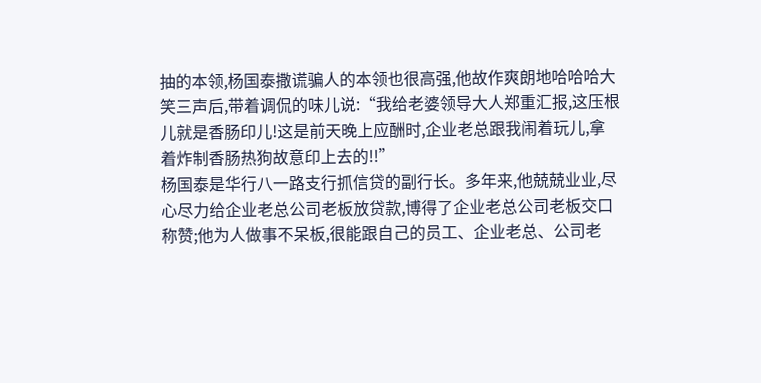抽的本领,杨国泰撒谎骗人的本领也很高强,他故作爽朗地哈哈哈大笑三声后,带着调侃的味儿说:“我给老婆领导大人郑重汇报,这压根儿就是香肠印儿!这是前天晚上应酬时,企业老总跟我闹着玩儿,拿着炸制香肠热狗故意印上去的!!”
杨国泰是华行八一路支行抓信贷的副行长。多年来,他兢兢业业,尽心尽力给企业老总公司老板放贷款,博得了企业老总公司老板交口称赞;他为人做事不呆板,很能跟自己的员工、企业老总、公司老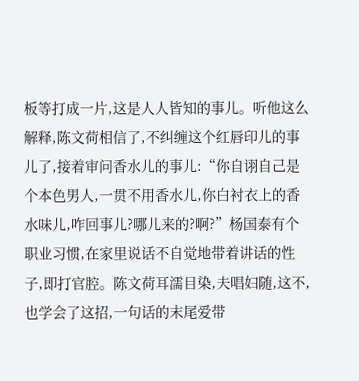板等打成一片,这是人人皆知的事儿。听他这么解释,陈文荷相信了,不纠缠这个红唇印儿的事儿了,接着审问香水儿的事儿:“你自诩自己是个本色男人,一贯不用香水儿,你白衬衣上的香水味儿,咋回事儿?哪儿来的?啊?”杨国泰有个职业习惯,在家里说话不自觉地带着讲话的性子,即打官腔。陈文荷耳濡目染,夫唱妇随,这不,也学会了这招,一句话的末尾爱带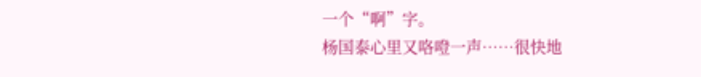一个“啊”字。
杨国泰心里又咯噔一声……很快地